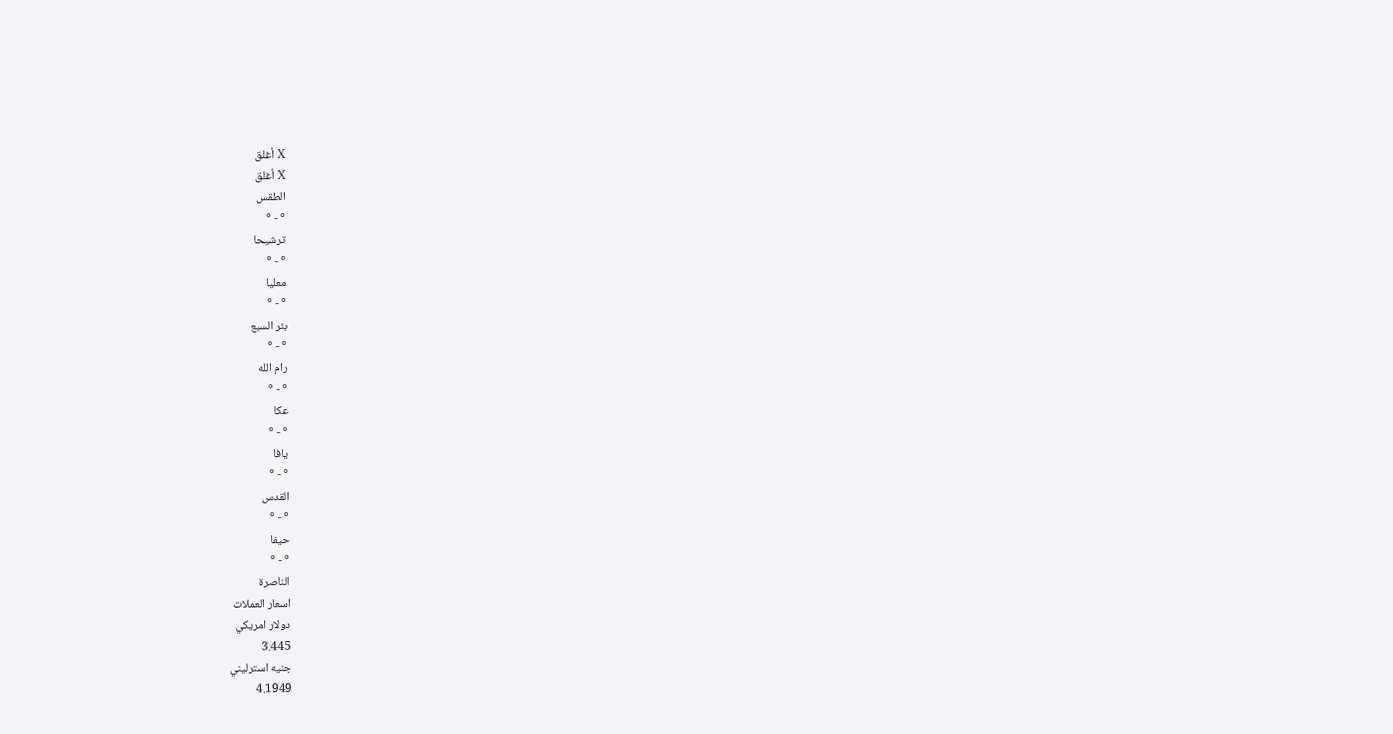X أغلق
X أغلق
الطقس
° - °
ترشيحا
° - °
معليا
° - °
بئر السبع
° - °
رام الله
° - °
عكا
° - °
يافا
° - °
القدس
° - °
حيفا
° - °
الناصرة
اسعار العملات
دولار امريكي
3.445
جنيه استرليني
4.1949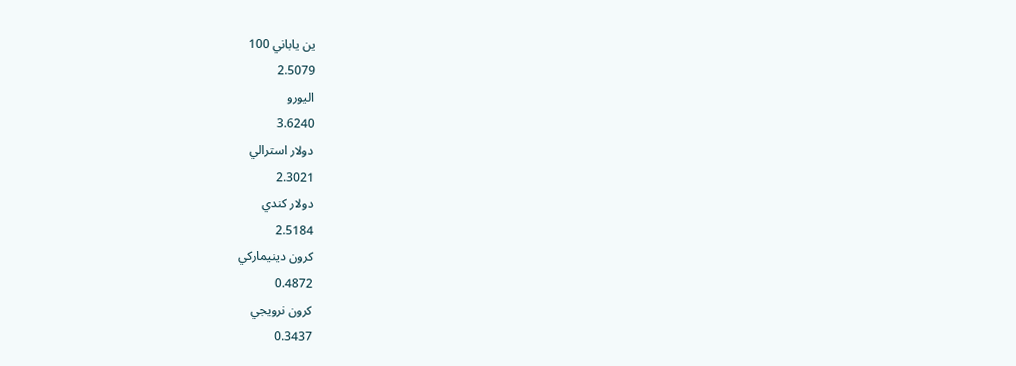ين ياباني 100
2.5079
اليورو
3.6240
دولار استرالي
2.3021
دولار كندي
2.5184
كرون دينيماركي
0.4872
كرون نرويجي
0.3437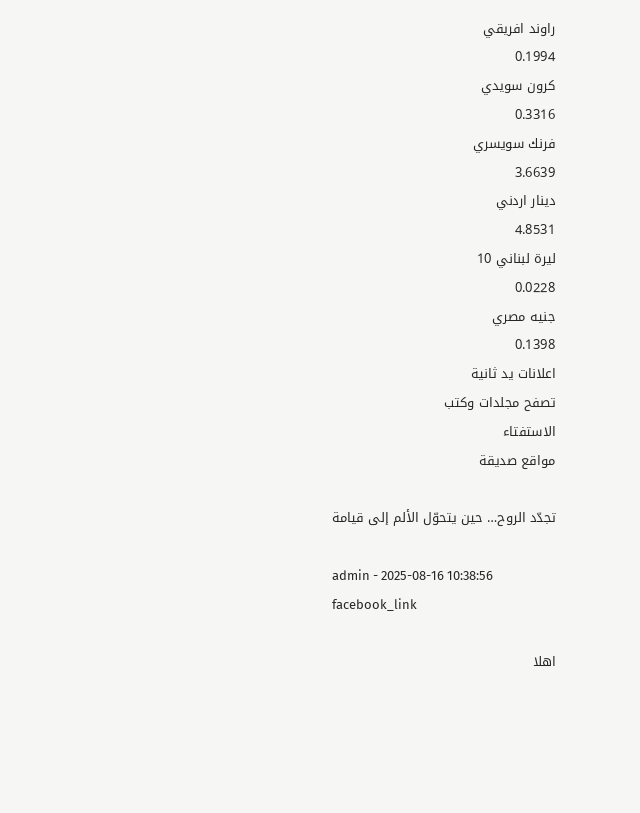راوند افريقي
0.1994
كرون سويدي
0.3316
فرنك سويسري
3.6639
دينار اردني
4.8531
ليرة لبناني 10
0.0228
جنيه مصري
0.1398
اعلانات يد ثانية
تصفح مجلدات وكتب
الاستفتاء
مواقع صديقة

تجدّد الروح… حين يتحوّل الألم إلى قيامة

admin - 2025-08-16 10:38:56
facebook_link

اهلا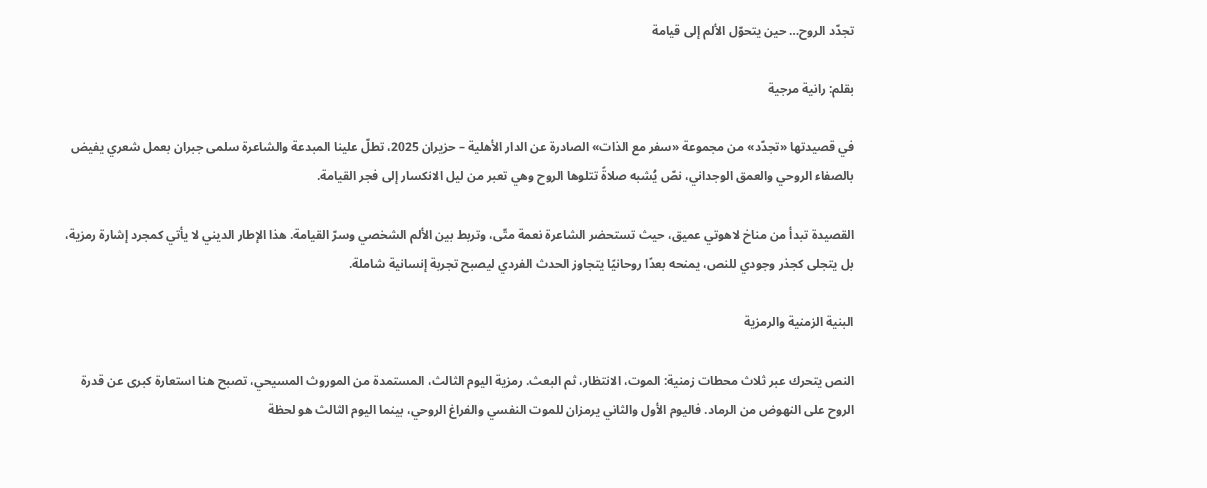تجدّد الروح… حين يتحوّل الألم إلى قيامة

بقلم: رانية مرجية

في قصيدتها «تجدّد» من مجموعة «سفر مع الذات» الصادرة عن الدار الأهلية – حزيران 2025، تطلّ علينا المبدعة والشاعرة سلمى جبران بعمل شعري يفيض بالصفاء الروحي والعمق الوجداني، نصّ يُشبه صلاةً تتلوها الروح وهي تعبر من ليل الانكسار إلى فجر القيامة.

القصيدة تبدأ من مناخ لاهوتي عميق، حيث تستحضر الشاعرة نعمة متّى، وتربط بين الألم الشخصي وسرّ القيامة. هذا الإطار الديني لا يأتي كمجرد إشارة رمزية، بل يتجلى كجذر وجودي للنص، يمنحه بعدًا روحانيًا يتجاوز الحدث الفردي ليصبح تجربة إنسانية شاملة.

البنية الزمنية والرمزية

النص يتحرك عبر ثلاث محطات زمنية: الموت، الانتظار، ثم البعث. رمزية اليوم الثالث، المستمدة من الموروث المسيحي، تصبح هنا استعارة كبرى عن قدرة الروح على النهوض من الرماد. فاليوم الأول والثاني يرمزان للموت النفسي والفراغ الروحي، بينما اليوم الثالث هو لحظة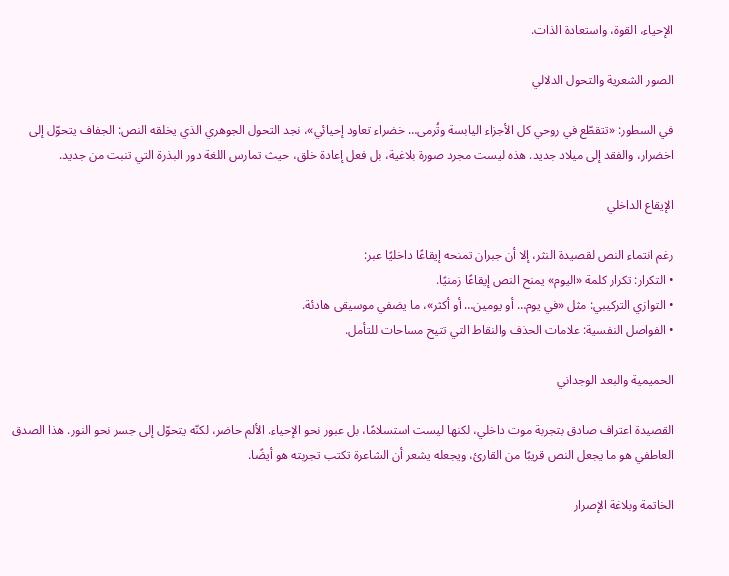الإحياء، القوة، واستعادة الذات.

الصور الشعرية والتحول الدلالي

في السطور: «تتقطّع في روحي كل الأجزاء اليابسة وتُرمى… خضراء تعاود إحيائي»، نجد التحول الجوهري الذي يخلقه النص: الجفاف يتحوّل إلى اخضرار، والفقد إلى ميلاد جديد. هذه ليست مجرد صورة بلاغية، بل فعل إعادة خلق، حيث تمارس اللغة دور البذرة التي تنبت من جديد.

الإيقاع الداخلي

رغم انتماء النص لقصيدة النثر، إلا أن جبران تمنحه إيقاعًا داخليًا عبر:
• التكرار: تكرار كلمة «اليوم» يمنح النص إيقاعًا زمنيًا.
• التوازي التركيبي: مثل «في يوم… أو يومين… أو أكثر»، ما يضفي موسيقى هادئة.
• الفواصل النفسية: علامات الحذف والنقاط التي تتيح مساحات للتأمل.

الحميمية والبعد الوجداني

القصيدة اعتراف صادق بتجربة موت داخلي، لكنها ليست استسلامًا، بل عبور نحو الإحياء. الألم حاضر، لكنّه يتحوّل إلى جسر نحو النور. هذا الصدق العاطفي هو ما يجعل النص قريبًا من القارئ، ويجعله يشعر أن الشاعرة تكتب تجربته هو أيضًا.

الخاتمة وبلاغة الإصرار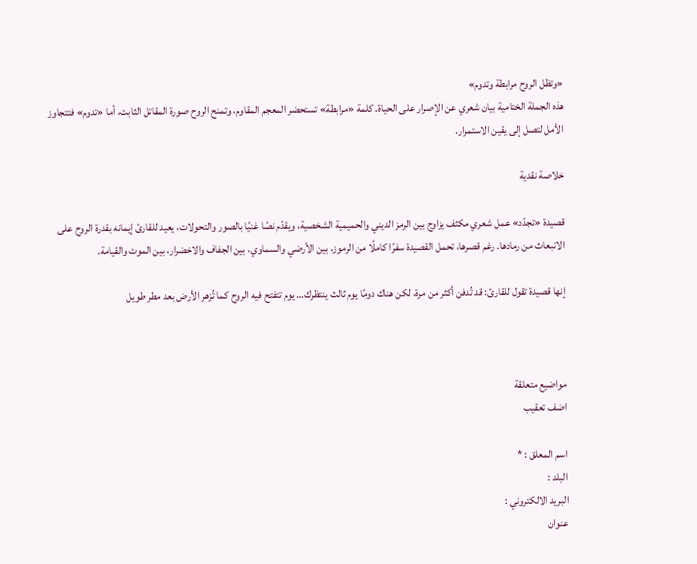«وتظل الروح مرابطة وتدوم»
هذه الجملة الختامية بيان شعري عن الإصرار على الحياة. كلمة «مرابطة» تستحضر المعجم المقاوم، وتمنح الروح صورة المقاتل الثابت، أما «تدوم» فتتجاوز الأمل لتصل إلى يقين الاستمرار.

خلاصة نقدية

قصيدة «تجدّد» عمل شعري مكثف يزاوج بين الرمز الديني والحميمية الشخصية، ويقدّم نصًا غنيًا بالصور والتحولات، يعيد للقارئ إيمانه بقدرة الروح على الانبعاث من رمادها. رغم قصرها، تحمل القصيدة سفرًا كاملًا من الرموز، بين الأرضي والسماوي، بين الجفاف والاخضرار، بين الموت والقيامة.

إنها قصيدة تقول للقارئ: قد تُدفن أكثر من مرة، لكن هناك دومًا يوم ثالث ينتظرك… يوم تتفتح فيه الروح كما تُزهر الأرض بعد مطر طويل



مواضيع متعلقة
اضف تعقيب

اسم المعلق : *
البلد :
البريد الالكتروني :
عنوان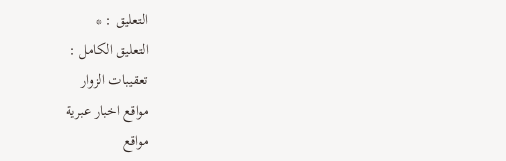التعليق : *
التعليق الكامل :
تعقيبات الزوار
مواقع اخبار عبرية
مواقع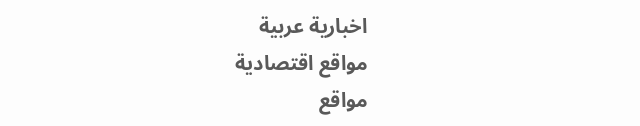اخبارية عربية
مواقع اقتصادية
مواقع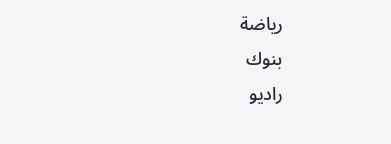رياضة
بنوك
راديو